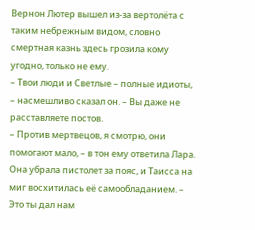Вернон Лютер вышел из-за вертолёта с таким небрежным видом, словно смертная казнь здесь грозила кому угодно, только не ему.
– Твои люди и Светлые – полные идиоты, – насмешливо сказал он. – Вы даже не расставляете постов.
– Против мертвецов, я смотрю, они помогают мало, – в тон ему ответила Лара. Она убрала пистолет за пояс, и Таисса на миг восхитилась её самообладанием. – Это ты дал нам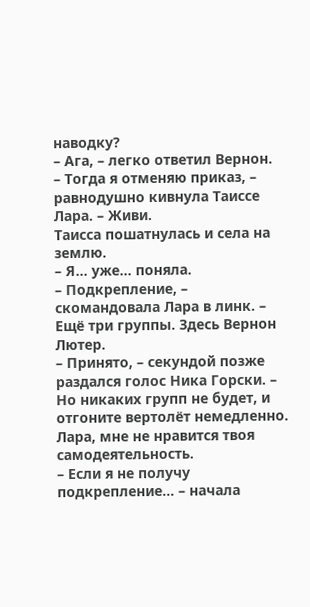наводку?
– Ага, – легко ответил Вернон.
– Тогда я отменяю приказ, – равнодушно кивнула Таиссе Лара. – Живи.
Таисса пошатнулась и села на землю.
– Я… уже… поняла.
– Подкрепление, – скомандовала Лара в линк. – Ещё три группы. Здесь Вернон Лютер.
– Принято, – секундой позже раздался голос Ника Горски. – Но никаких групп не будет, и отгоните вертолёт немедленно. Лара, мне не нравится твоя самодеятельность.
– Если я не получу подкрепление… – начала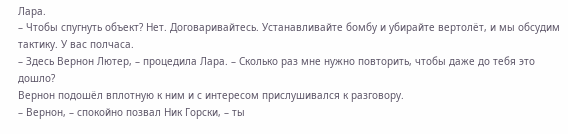Лара.
– Чтобы спугнуть объект? Нет. Договаривайтесь. Устанавливайте бомбу и убирайте вертолёт, и мы обсудим тактику. У вас полчаса.
– Здесь Вернон Лютер, – процедила Лара. – Сколько раз мне нужно повторить, чтобы даже до тебя это дошло?
Вернон подошёл вплотную к ним и с интересом прислушивался к разговору.
– Вернон, – спокойно позвал Ник Горски, – ты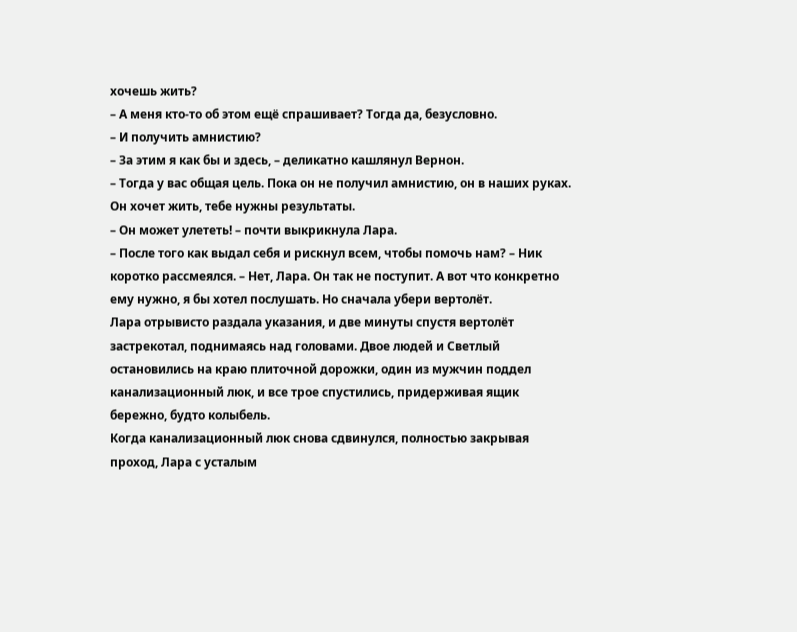хочешь жить?
– А меня кто-то об этом ещё спрашивает? Тогда да, безусловно.
– И получить амнистию?
– За этим я как бы и здесь, – деликатно кашлянул Вернон.
– Тогда у вас общая цель. Пока он не получил амнистию, он в наших руках. Он хочет жить, тебе нужны результаты.
– Он может улететь! – почти выкрикнула Лара.
– После того как выдал себя и рискнул всем, чтобы помочь нам? – Ник коротко рассмеялся. – Нет, Лара. Он так не поступит. А вот что конкретно ему нужно, я бы хотел послушать. Но сначала убери вертолёт.
Лара отрывисто раздала указания, и две минуты спустя вертолёт застрекотал, поднимаясь над головами. Двое людей и Светлый остановились на краю плиточной дорожки, один из мужчин поддел канализационный люк, и все трое спустились, придерживая ящик бережно, будто колыбель.
Когда канализационный люк снова сдвинулся, полностью закрывая проход, Лара с усталым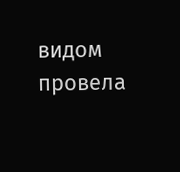видом провела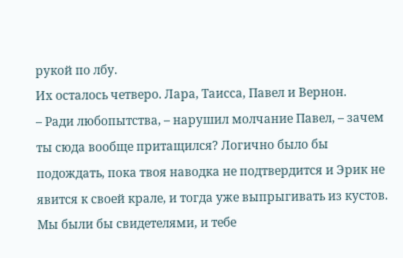рукой по лбу.
Их осталось четверо. Лара, Таисса, Павел и Вернон.
– Ради любопытства, – нарушил молчание Павел, – зачем ты сюда вообще притащился? Логично было бы подождать, пока твоя наводка не подтвердится и Эрик не явится к своей крале, и тогда уже выпрыгивать из кустов. Мы были бы свидетелями, и тебе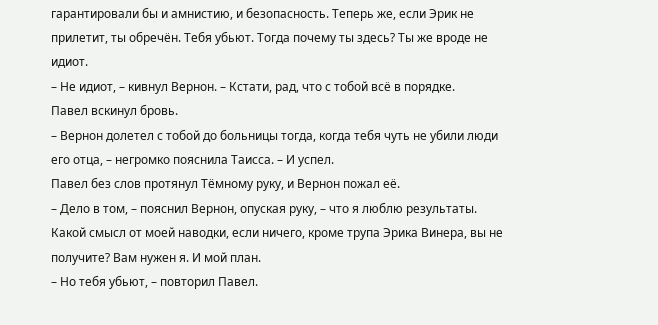гарантировали бы и амнистию, и безопасность. Теперь же, если Эрик не прилетит, ты обречён. Тебя убьют. Тогда почему ты здесь? Ты же вроде не идиот.
– Не идиот, – кивнул Вернон. – Кстати, рад, что с тобой всё в порядке.
Павел вскинул бровь.
– Вернон долетел с тобой до больницы тогда, когда тебя чуть не убили люди его отца, – негромко пояснила Таисса. – И успел.
Павел без слов протянул Тёмному руку, и Вернон пожал её.
– Дело в том, – пояснил Вернон, опуская руку, – что я люблю результаты. Какой смысл от моей наводки, если ничего, кроме трупа Эрика Винера, вы не получите? Вам нужен я. И мой план.
– Но тебя убьют, – повторил Павел.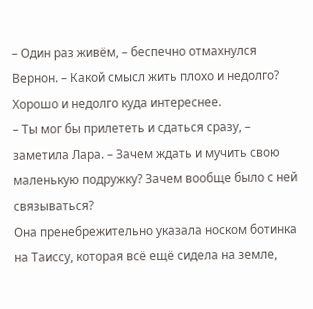– Один раз живём, – беспечно отмахнулся Вернон. – Какой смысл жить плохо и недолго? Хорошо и недолго куда интереснее.
– Ты мог бы прилететь и сдаться сразу, – заметила Лара. – Зачем ждать и мучить свою маленькую подружку? Зачем вообще было с ней связываться?
Она пренебрежительно указала носком ботинка на Таиссу, которая всё ещё сидела на земле,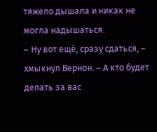тяжело дышала и никак не могла надышаться.
– Ну вот ещё, сразу сдаться, – хмыкнул Вернон. – А кто будет делать за вас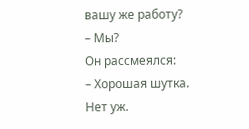вашу же работу?
– Мы?
Он рассмеялся:
– Хорошая шутка. Нет уж.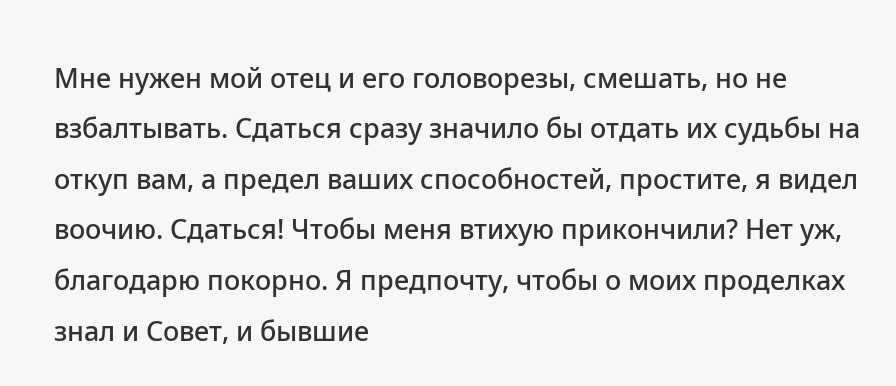Мне нужен мой отец и его головорезы, смешать, но не взбалтывать. Сдаться сразу значило бы отдать их судьбы на откуп вам, а предел ваших способностей, простите, я видел воочию. Сдаться! Чтобы меня втихую прикончили? Нет уж, благодарю покорно. Я предпочту, чтобы о моих проделках знал и Совет, и бывшие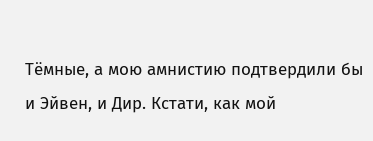Тёмные, а мою амнистию подтвердили бы и Эйвен, и Дир. Кстати, как мой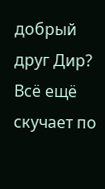добрый друг Дир? Всё ещё скучает по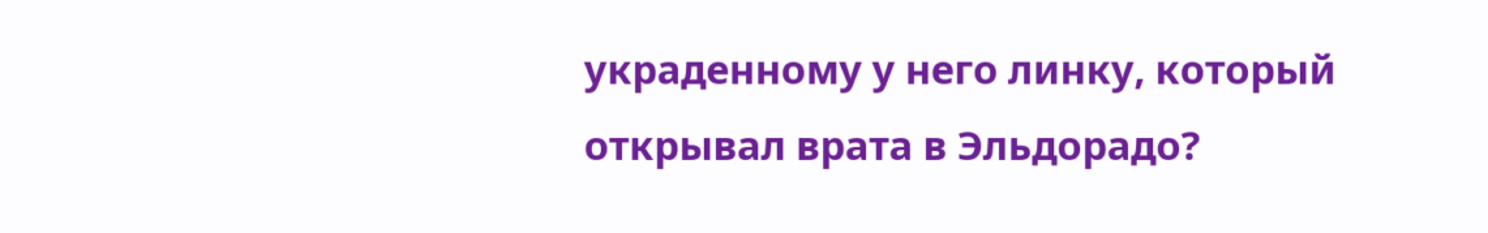украденному у него линку, который открывал врата в Эльдорадо?